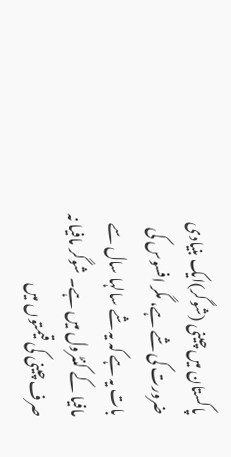پاکستان میں چینی (شوگر)ایک بنیادی ضرورت کی شے ہے، مگر افسوس کی بات یہ ہے کہ یہ شے سالہا سال سے مافیا کے کنٹرول میں ہے۔ شوگر مافیا نہ صرف چینی کی قیمتوں میں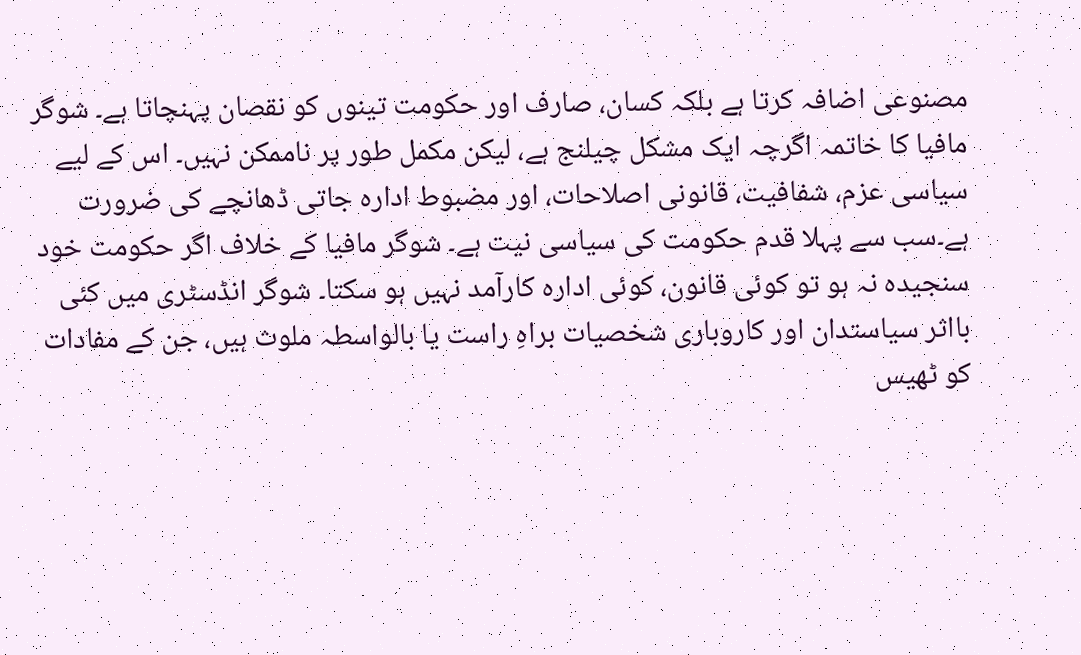مصنوعی اضافہ کرتا ہے بلکہ کسان، صارف اور حکومت تینوں کو نقصان پہنچاتا ہے۔ شوگر مافیا کا خاتمہ اگرچہ ایک مشکل چیلنج ہے، لیکن مکمل طور پر ناممکن نہیں۔ اس کے لیے سیاسی عزم، شفافیت، قانونی اصلاحات، اور مضبوط ادارہ جاتی ڈھانچے کی ضرورت ہے۔سب سے پہلا قدم حکومت کی سیاسی نیت ہے۔ شوگر مافیا کے خلاف اگر حکومت خود سنجیدہ نہ ہو تو کوئی قانون، کوئی ادارہ کارآمد نہیں ہو سکتا۔ شوگر انڈسٹری میں کئی بااثر سیاستدان اور کاروباری شخصیات براہِ راست یا بالواسطہ ملوث ہیں، جن کے مفادات کو ٹھیس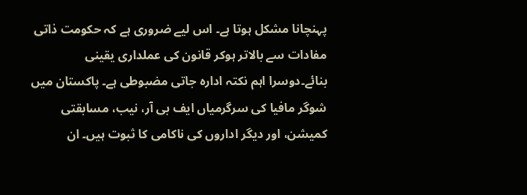پہنچانا مشکل ہوتا ہے۔ اس لیے ضروری ہے کہ حکومت ذاتی مفادات سے بالاتر ہوکر قانون کی عملداری یقینی بنائے۔دوسرا اہم نکتہ ادارہ جاتی مضبوطی ہے۔ پاکستان میں شوگر مافیا کی سرگرمیاں ایف بی آر، نیب، مسابقتی کمیشن، اور دیگر اداروں کی ناکامی کا ثبوت ہیں۔ ان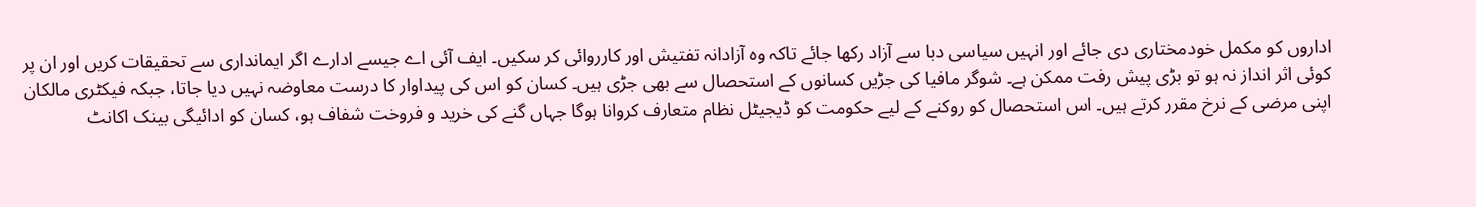اداروں کو مکمل خودمختاری دی جائے اور انہیں سیاسی دبا سے آزاد رکھا جائے تاکہ وہ آزادانہ تفتیش اور کارروائی کر سکیں۔ ایف آئی اے جیسے ادارے اگر ایمانداری سے تحقیقات کریں اور ان پر کوئی اثر انداز نہ ہو تو بڑی پیش رفت ممکن ہے۔ شوگر مافیا کی جڑیں کسانوں کے استحصال سے بھی جڑی ہیں۔ کسان کو اس کی پیداوار کا درست معاوضہ نہیں دیا جاتا، جبکہ فیکٹری مالکان اپنی مرضی کے نرخ مقرر کرتے ہیں۔ اس استحصال کو روکنے کے لیے حکومت کو ڈیجیٹل نظام متعارف کروانا ہوگا جہاں گنے کی خرید و فروخت شفاف ہو، کسان کو ادائیگی بینک اکانٹ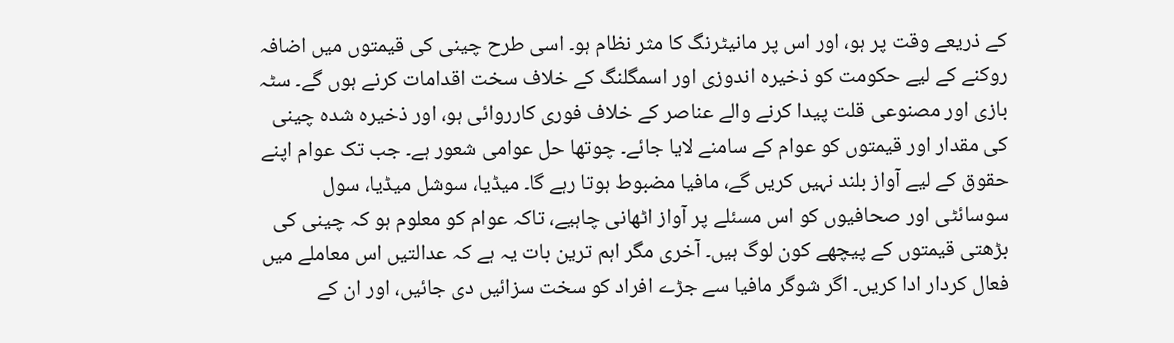کے ذریعے وقت پر ہو، اور اس پر مانیٹرنگ کا مثر نظام ہو۔ اسی طرح چینی کی قیمتوں میں اضافہ روکنے کے لیے حکومت کو ذخیرہ اندوزی اور اسمگلنگ کے خلاف سخت اقدامات کرنے ہوں گے۔ سٹہ بازی اور مصنوعی قلت پیدا کرنے والے عناصر کے خلاف فوری کارروائی ہو، اور ذخیرہ شدہ چینی کی مقدار اور قیمتوں کو عوام کے سامنے لایا جائے۔ چوتھا حل عوامی شعور ہے۔ جب تک عوام اپنے حقوق کے لیے آواز بلند نہیں کریں گے، مافیا مضبوط ہوتا رہے گا۔ میڈیا، سوشل میڈیا، سول سوسائٹی اور صحافیوں کو اس مسئلے پر آواز اٹھانی چاہیے، تاکہ عوام کو معلوم ہو کہ چینی کی بڑھتی قیمتوں کے پیچھے کون لوگ ہیں۔ آخری مگر اہم ترین بات یہ ہے کہ عدالتیں اس معاملے میں فعال کردار ادا کریں۔ اگر شوگر مافیا سے جڑے افراد کو سخت سزائیں دی جائیں، اور ان کے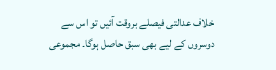خلاف عدالتی فیصلے بروقت آئیں تو اس سے دوسروں کے لیے بھی سبق حاصل ہوگا۔ مجموعی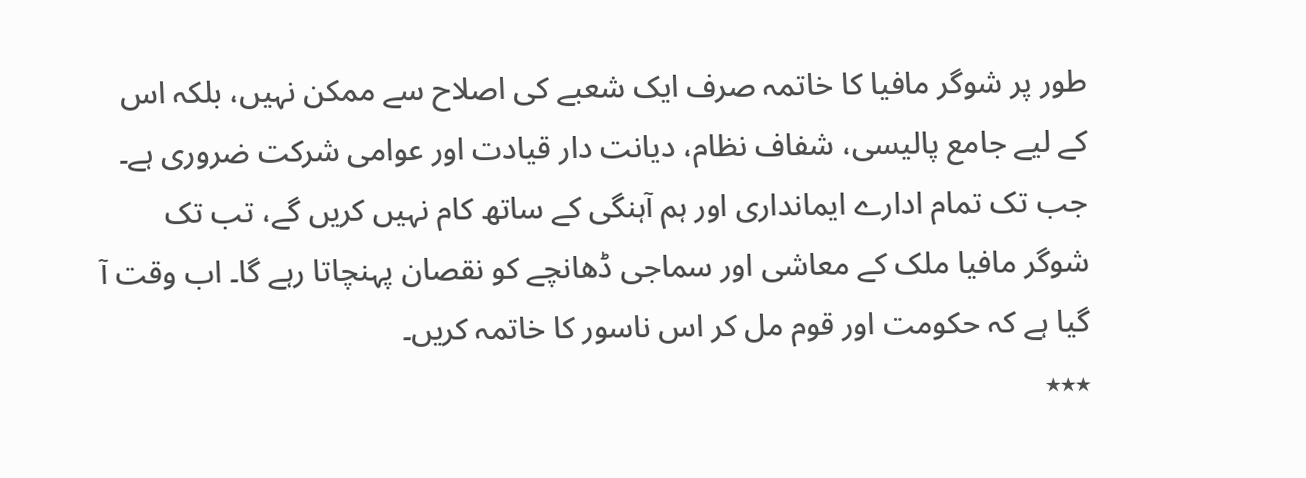طور پر شوگر مافیا کا خاتمہ صرف ایک شعبے کی اصلاح سے ممکن نہیں، بلکہ اس کے لیے جامع پالیسی، شفاف نظام، دیانت دار قیادت اور عوامی شرکت ضروری ہے۔ جب تک تمام ادارے ایمانداری اور ہم آہنگی کے ساتھ کام نہیں کریں گے، تب تک شوگر مافیا ملک کے معاشی اور سماجی ڈھانچے کو نقصان پہنچاتا رہے گا۔ اب وقت آ گیا ہے کہ حکومت اور قوم مل کر اس ناسور کا خاتمہ کریں۔
٭٭٭